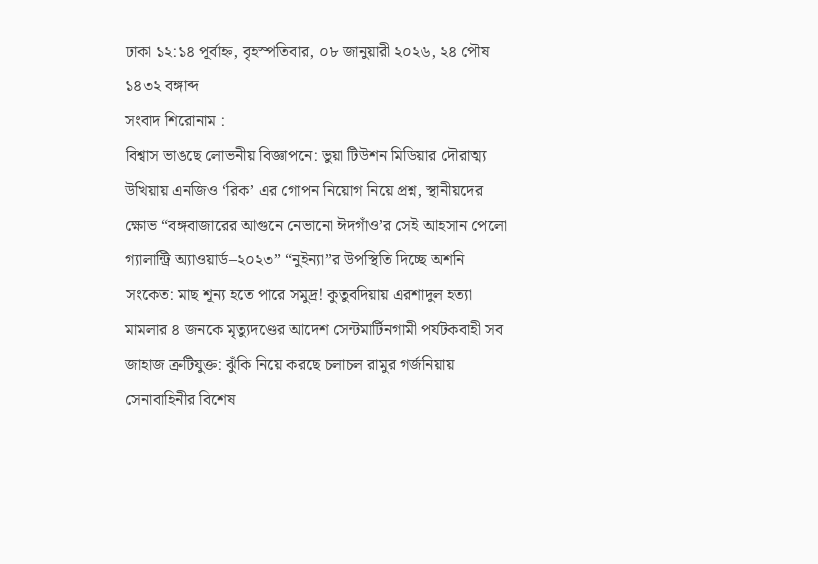ঢাকা ১২:১৪ পূর্বাহ্ন, বৃহস্পতিবার, ০৮ জানুয়ারী ২০২৬, ২৪ পৌষ ১৪৩২ বঙ্গাব্দ
সংবাদ শিরোনাম :
বিশ্বাস ভাঙছে লোভনীয় বিজ্ঞাপনে: ভুয়া টিউশন মিডিয়ার দৌরাত্ম্য উখিয়ায় এনজিও ‘রিক’ এর গোপন নিয়োগ নিয়ে প্রশ্ন, স্থানীয়দের ক্ষোভ “বঙ্গবাজারের আগুনে নেভানো ঈদগাঁও’র সেই আহসান পেলো গ্যালান্ট্রি অ্যাওয়ার্ড–২০২৩” “নুইন্যা”র উপস্থিতি দিচ্ছে অশনি সংকেত: মাছ শূন্য হতে পারে সমুদ্র! কুতুবদিয়ায় এরশাদুল হত্যা মামলার ৪ জনকে মৃত্যুদণ্ডের আদেশ সেন্টমার্টিনগামী পর্যটকবাহী সব জাহাজ ত্রুটিযুক্ত: ঝুঁকি নিয়ে করছে চলাচল রামুর গর্জনিয়ায় সেনাবাহিনীর বিশেষ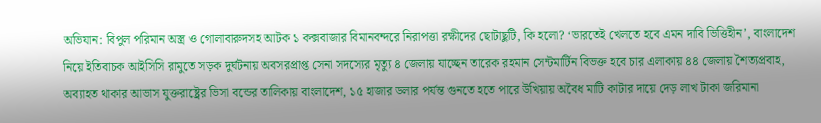অভিযান: বিপুল পরিমান অস্ত্র ও গোলাবারুদসহ আটক ১ কক্সবাজার বিমানবন্দরে নিরাপত্তা রক্ষীদের ছোটাছুটি, কি হলো? ‘ভারতেই খেলতে হবে এমন দাবি ভিত্তিহীন’, বাংলাদেশ নিয়ে ইতিবাচক আইসিসি রামুতে সড়ক দুর্ঘটনায় অবসরপ্রাপ্ত সেনা সদস্যের মৃত্যু ৪ জেলায় যাচ্ছেন তারেক রহমান সেন্টমার্টিন বিভক্ত হবে চার এলাকায় ৪৪ জেলায় শৈত্যপ্রবাহ, অব্যাহত থাকার আভাস যুক্তরাষ্ট্রের ভিসা বন্ডের তালিকায় বাংলাদেশ, ১৫ হাজার ডলার পর্যন্ত গুনতে হতে পারে উখিয়ায় অবৈধ মাটি কাটার দায়ে দেড় লাখ টাকা জরিমানা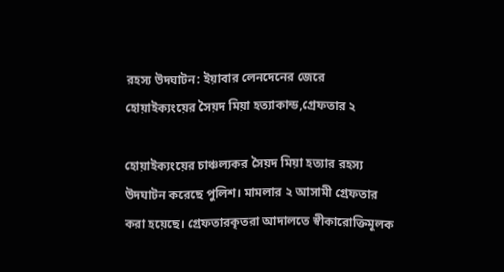রহস্য উদঘাটন: ইয়াবার লেনদেনের জেরে হোয়াইক্যংয়ের সৈয়দ মিয়া হত্যাকান্ড,গ্রেফতার ২

হোয়াইক্যংয়ের চাঞ্চল্যকর সৈয়দ মিয়া হত্যার রহস্য উদঘাটন করেছে পুলিশ। মামলার ২ আসামী গ্রেফতার করা হয়েছে। গ্রেফতারকৃতরা আদালতে স্বীকারোক্তিমূলক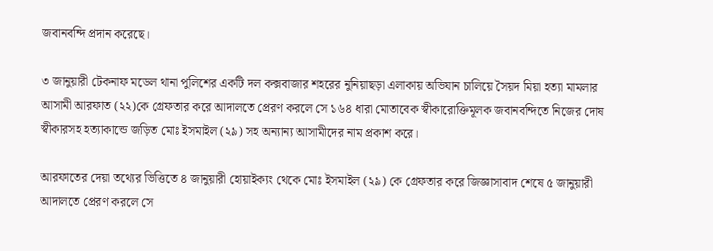জবানবন্দি প্রদান করেছে।

৩ জানুয়ারী টেকনাফ মডেল থানা পুলিশের একটি দল কক্সবাজার শহরের নুনিয়াছড়া এলাকায় অভিযান চালিয়ে সৈয়দ মিয়া হত্যা মামলার আসামী আরফাত (২২)কে গ্রেফতার করে আদালতে প্রেরণ করলে সে ১৬৪ ধারা মোতাবেক স্বীকারোক্তিমূলক জবানবন্দিতে নিজের দোষ স্বীকারসহ হত্যাকান্ডে জড়িত মোঃ ইসমাইল (২৯) সহ অন্যান্য আসামীদের নাম প্রকাশ করে।

আরফাতের দেয়া তথ্যের ভিত্তিতে ৪ জানুয়ারী হোয়াইক্যং থেকে মোঃ ইসমাইল (২৯) কে গ্রেফতার করে জিজ্ঞাসাবাদ শেষে ৫ জানুয়ারী আদালতে প্রেরণ করলে সে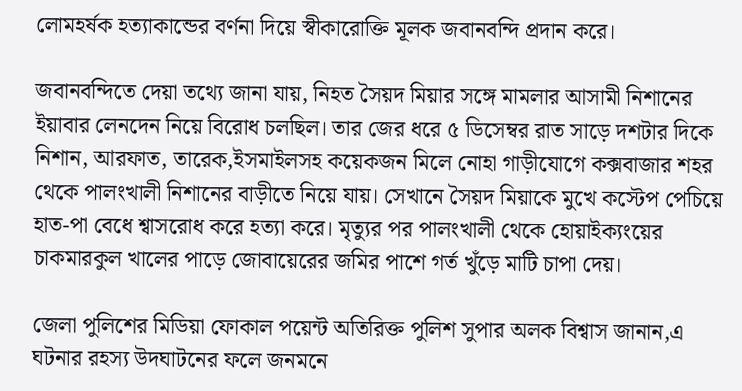লোমহর্ষক হত্যাকান্ডের বর্ণনা দিয়ে স্বীকারোক্তি মূলক জবানবন্দি প্রদান করে।

জবানবন্দিতে দেয়া তথ্যে জানা যায়, নিহত সৈয়দ মিয়ার সঙ্গে মামলার আসামী নিশানের ইয়াবার লেনদেন নিয়ে বিরোধ চলছিল। তার জের ধরে ৫ ডিসেম্বর রাত সাড়ে দশটার দিকে নিশান, আরফাত, তারেক,ইসমাইলসহ কয়েকজন মিলে নোহা গাড়ীযোগে কক্সবাজার শহর থেকে পালংখালী নিশানের বাড়ীতে নিয়ে যায়। সেখানে সৈয়দ মিয়াকে মুখে কস্টেপ পেচিয়ে হাত-পা বেধে শ্বাসরোধ করে হত্যা করে। মৃত্যুর পর পালংখালী থেকে হোয়াইক্যংয়ের চাকমারকুল খালের পাড়ে জোবায়েরের জমির পাশে গর্ত খুঁড়ে মাটি চাপা দেয়।

জেলা পুলিশের মিডিয়া ফোকাল পয়েন্ট অতিরিক্ত পুলিশ সুপার অলক বিশ্বাস জানান,এ ঘটনার রহস্য উদঘাটনের ফলে জনমনে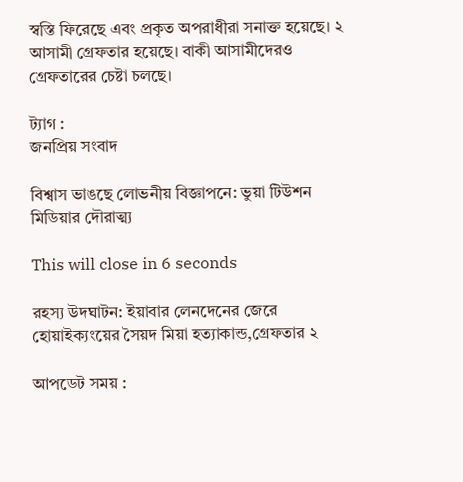স্বস্তি ফিরেছে এবং প্রকৃত অপরাধীরা সনাক্ত হয়েছে। ২ আসামী গ্রেফতার হয়েছে। বাকী আসামীদেরও গ্রেফতারের চেষ্টা চলছে।

ট্যাগ :
জনপ্রিয় সংবাদ

বিশ্বাস ভাঙছে লোভনীয় বিজ্ঞাপনে: ভুয়া টিউশন মিডিয়ার দৌরাত্ম্য

This will close in 6 seconds

রহস্য উদঘাটন: ইয়াবার লেনদেনের জেরে হোয়াইক্যংয়ের সৈয়দ মিয়া হত্যাকান্ড,গ্রেফতার ২

আপডেট সময় :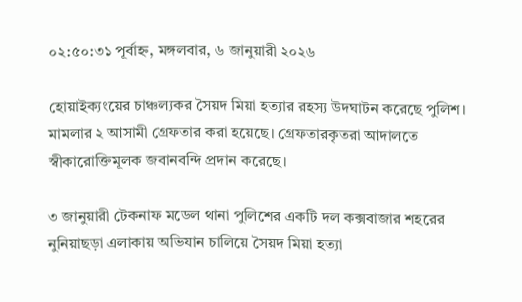০২:৫০:৩১ পূর্বাহ্ন, মঙ্গলবার, ৬ জানুয়ারী ২০২৬

হোয়াইক্যংয়ের চাঞ্চল্যকর সৈয়দ মিয়া হত্যার রহস্য উদঘাটন করেছে পুলিশ। মামলার ২ আসামী গ্রেফতার করা হয়েছে। গ্রেফতারকৃতরা আদালতে স্বীকারোক্তিমূলক জবানবন্দি প্রদান করেছে।

৩ জানুয়ারী টেকনাফ মডেল থানা পুলিশের একটি দল কক্সবাজার শহরের নুনিয়াছড়া এলাকায় অভিযান চালিয়ে সৈয়দ মিয়া হত্যা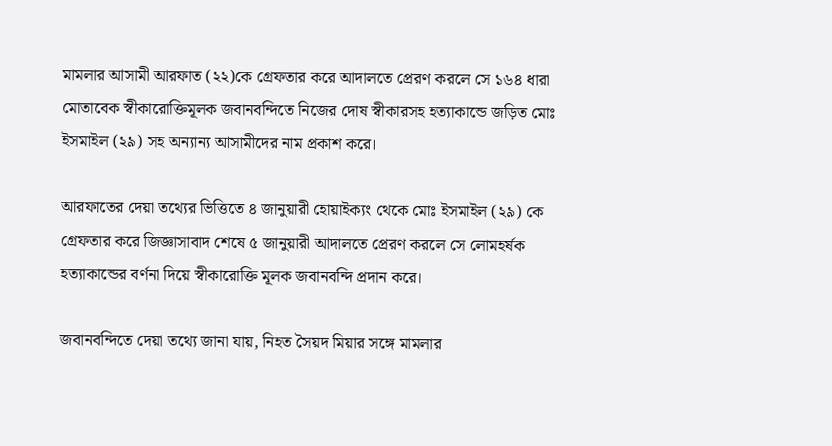মামলার আসামী আরফাত (২২)কে গ্রেফতার করে আদালতে প্রেরণ করলে সে ১৬৪ ধারা মোতাবেক স্বীকারোক্তিমূলক জবানবন্দিতে নিজের দোষ স্বীকারসহ হত্যাকান্ডে জড়িত মোঃ ইসমাইল (২৯) সহ অন্যান্য আসামীদের নাম প্রকাশ করে।

আরফাতের দেয়া তথ্যের ভিত্তিতে ৪ জানুয়ারী হোয়াইক্যং থেকে মোঃ ইসমাইল (২৯) কে গ্রেফতার করে জিজ্ঞাসাবাদ শেষে ৫ জানুয়ারী আদালতে প্রেরণ করলে সে লোমহর্ষক হত্যাকান্ডের বর্ণনা দিয়ে স্বীকারোক্তি মূলক জবানবন্দি প্রদান করে।

জবানবন্দিতে দেয়া তথ্যে জানা যায়, নিহত সৈয়দ মিয়ার সঙ্গে মামলার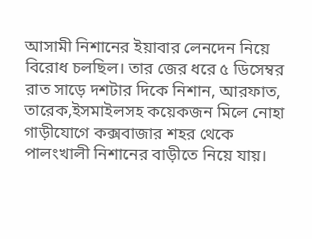আসামী নিশানের ইয়াবার লেনদেন নিয়ে বিরোধ চলছিল। তার জের ধরে ৫ ডিসেম্বর রাত সাড়ে দশটার দিকে নিশান, আরফাত, তারেক,ইসমাইলসহ কয়েকজন মিলে নোহা গাড়ীযোগে কক্সবাজার শহর থেকে পালংখালী নিশানের বাড়ীতে নিয়ে যায়।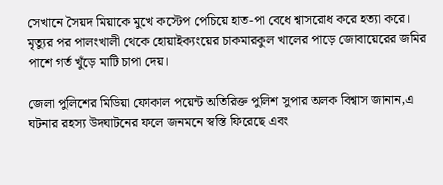সেখানে সৈয়দ মিয়াকে মুখে কস্টেপ পেচিয়ে হাত-পা বেধে শ্বাসরোধ করে হত্যা করে। মৃত্যুর পর পালংখালী থেকে হোয়াইক্যংয়ের চাকমারকুল খালের পাড়ে জোবায়েরের জমির পাশে গর্ত খুঁড়ে মাটি চাপা দেয়।

জেলা পুলিশের মিডিয়া ফোকাল পয়েন্ট অতিরিক্ত পুলিশ সুপার অলক বিশ্বাস জানান,এ ঘটনার রহস্য উদঘাটনের ফলে জনমনে স্বস্তি ফিরেছে এবং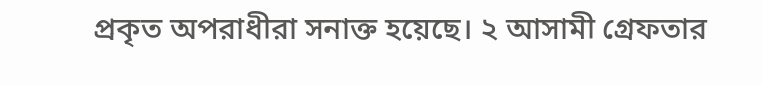প্রকৃত অপরাধীরা সনাক্ত হয়েছে। ২ আসামী গ্রেফতার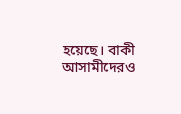হয়েছে। বাকী আসামীদেরও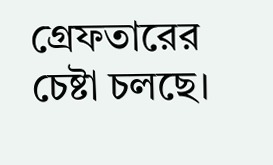গ্রেফতারের চেষ্টা চলছে।